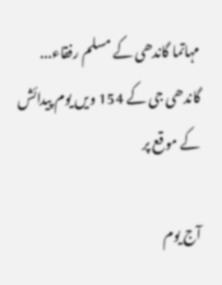مہاتما گاندھی کے مسلم رفقاء... گاندھی جی کے 154 ویں یوم پیدائش کے موقع پر

آج یوم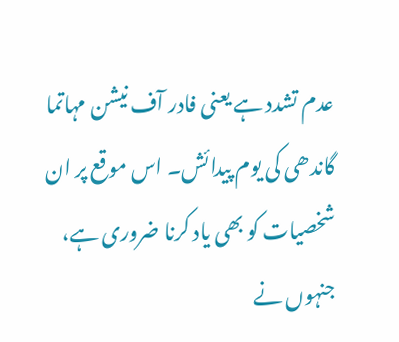عدم تشدد ہے یعنی فادر آف نیشن مہاتما گاندھی کی یوم پیدائش۔ اس موقع پر ان شخصیات کو بھی یاد کرنا ضروری ہے، جنہوں نے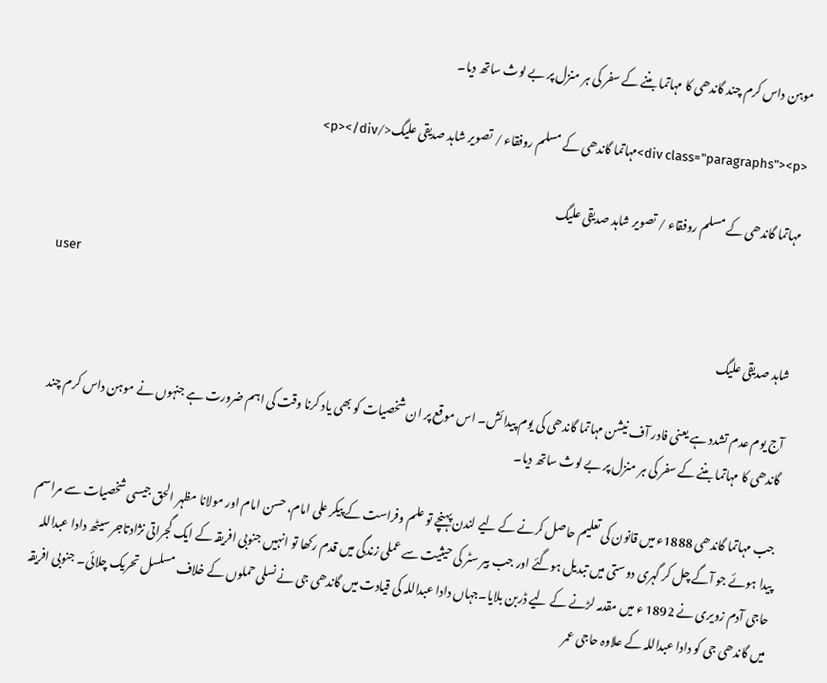موہن داس کرم چند گاندھی کا مہاتما بننے کے سفر کی ہر منزل پر بے لوث ساتھ دیا۔

<div class="paragraphs"><p>مہاتما گاندھی کے مسلم روفقاء / تصویر شاہد صدیقی علیگ</p></div>

مہاتما گاندھی کے مسلم روفقاء / تصویر شاہد صدیقی علیگ

user

شاہد صدیقی علیگ

آج یوم عدم تشدد ہے یعنی فادر آف نیشن مہاتما گاندھی کی یوم پیدائش۔ اس موقع پر ان شخصیات کو بھی یاد کرنا وقت کی اہم ضرورت ہے جنہوں نے موہن داس کرم چند گاندھی کا مہاتما بننے کے سفر کی ہر منزل پر بے لوث ساتھ دیا۔

جب مہاتما گاندھی 1888ء میں قانون کی تعلیم حاصل کرنے کے لیے لندن پہنچے تو علم وفراست کے پیکر علی امام، حسن امام اور مولانا مظہر الحق جیسی شخصیات سے مراسم پیدا ہوئے جو آگے چل کر گہری دوستی میں تبدیل ہوگئے اور جب بیر سٹر کی حیثیت سے عملی زندگی میں قدم رکھا تو انہیں جنوبی افریقہ کے ایک گجراتی نژادتاجر سیٹھ دادا عبداللہ حاجی آدم زویری نے 1892 ء میں مقدمہ لڑنے کے لیے ڈربن بلایا۔جہاں دادا عبداللہ کی قیادت میں گاندھی جی نے نسلی حملوں کے خلاف مسلسل تحریک چلائی۔ جنوبی افریقہ میں گاندھی جی کو دادا عبداللہ کے علاوہ حاجی عمر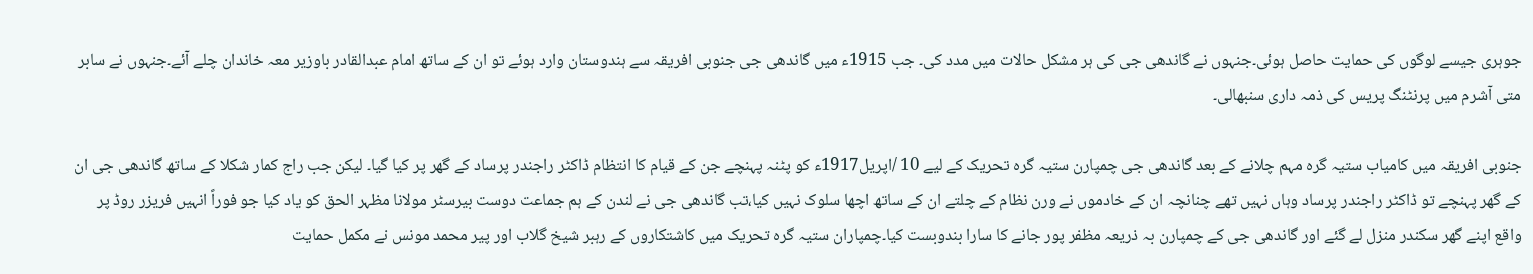جوہری جیسے لوگوں کی حمایت حاصل ہوئی۔جنہوں نے گاندھی جی کی ہر مشکل حالات میں مدد کی۔ جب 1915ء میں گاندھی جی جنوبی افریقہ سے ہندوستان وارد ہوئے تو ان کے ساتھ امام عبدالقادر باوزیر معہ خاندان چلے آئے۔جنہوں نے سابر متی آشرم میں پرنٹنگ پریس کی ذمہ داری سنبھالی۔

جنوبی افریقہ میں کامیاب ستیہ گرہ مہم چلانے کے بعد گاندھی جی چمپارن ستیہ گرہ تحریک کے لیے 10 /اپریل1917ء کو پٹنہ پہنچے جن کے قیام کا انتظام ڈاکٹر راجندر پرساد کے گھر پر کیا گیا۔ لیکن جب راج کمار شکلا کے ساتھ گاندھی جی ان کے گھر پہنچے تو ڈاکٹر راجندر پرساد وہاں نہیں تھے چنانچہ ان کے خادموں نے ورن نظام کے چلتے ان کے ساتھ اچھا سلوک نہیں کیا،تب گاندھی جی نے لندن کے ہم جماعت دوست بیرسٹر مولانا مظہر الحق کو یاد کیا جو فوراً انہیں فریزر روڈ پر واقع اپنے گھر سکندر منزل لے گئے اور گاندھی جی کے چمپارن بہ ذریعہ مظفر پور جانے کا سارا بندوبست کیا۔چمپاران ستیہ گرہ تحریک میں کاشتکاروں کے رہبر شیخ گلاب اور پیر محمد مونس نے مکمل حمایت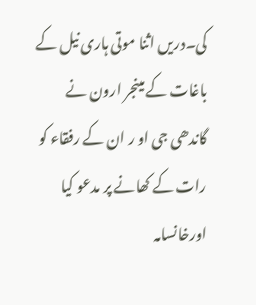کی۔دریں اثنا موتی ہاری نیل کے باغات کے مینجر ارون نے گاندھی جی او ر ان کے رفقاء کو رات کے کھانے پر مدعو کیا اورخانسامہ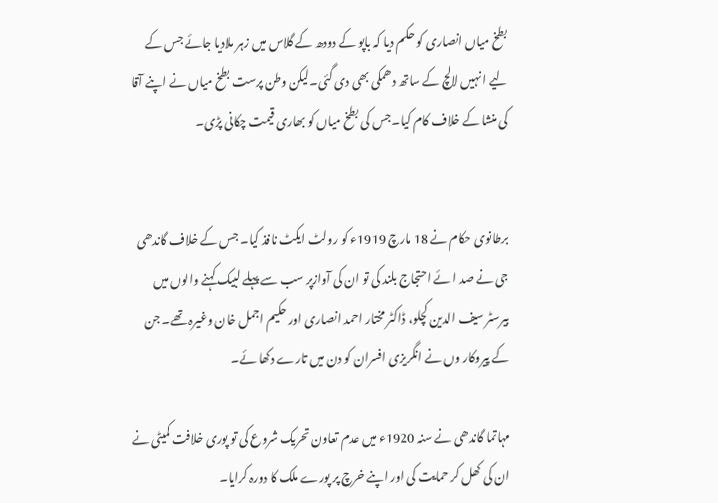بطخ میاں انصاری کو حکم دیا کہ باپو کے دودھ کے گلاس میں زہر ملادیا جائے جس کے لیے ا نہیں لالچ کے ساتھ دھمکی بھی دی گئی۔لیکن وطن پرست بطخ میاں نے اپنے آقا کی منشا کے خلاف کام کیا۔جس کی بطخ میاں کو بھاری قیمت چکانی پڑی۔


برطانوی حکام نے 18 مارچ 1919ء کو رولٹ ایکٹ نافذ کیا۔ جس کے خلاف گاندھی جی نے صد ا ئے احتجاج بلند کی تو ان کی آوازپر سب سے پہلے لبیک کہنے والوں میں بیرسٹر سیف الدین کچلو، ڈاکٹر مختار احمد انصاری اور حکیم اجمل خان وغیرہ تھے۔ جن کے پیروکار وں نے انگریزی افسران کو دن میں تارے دکھا ئے۔

مہاتما گاندھی نے سنہ 1920ء میں عدم تعاون تحریک شروع کی تو پوری خلافت کمیٹی نے ان کی کھل کر حمایت کی اور اپنے خرچ پر پورے ملک کا دورہ کرایا۔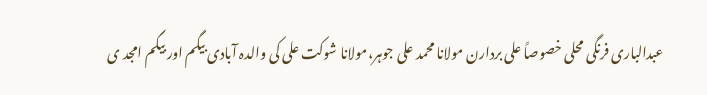عبدالباری فرنگی محلی خصوصاً علی بردارن مولانا محمد علی جوہر،مولانا شوکت علی کی والدہ آبادی بیگم اور بیگم امجد ی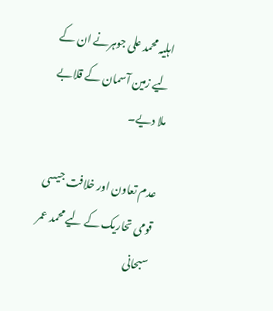اہلیہ محمد علی جوہرنے ان کے لیے زمین آسمان کے قلابے ملا دیے۔

عدم تعاون اور خلافت جیسی قومی تحاریک کے لیے محمد عمر سبحانی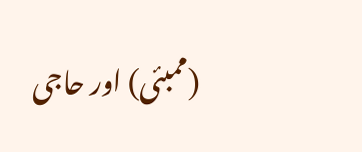(ممبئی) اور حاجی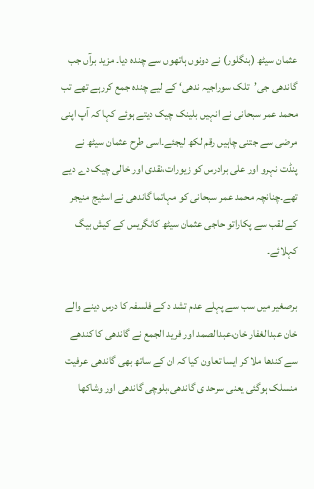عثمان سیٹھ (بنگلور) نے دونوں ہاتھوں سے چندہ دیا۔ مزید برآں جب گاندھی جی’تلک سوراجیہ ندھی‘ کے لیے چندہ جمع کررہے تھے تب محمد عمر سبحانی نے انہیں بلینک چیک دیتے ہوئے کہا کہ آپ اپنی مرضی سے جتنی چاہیں رقم لکھ لیجئے۔اسی طرح عثمان سیٹھ نے پنڈت نہرو اور علی برادرس کو زیورات،نقدی اور خالی چیک دے دیے تھے۔چنانچہ محمد عمر سبحانی کو مہاتما گاندھی نے اسٹیج منیجر کے لقب سے پکاراتو حاجی عثمان سیٹھ کانگریس کے کیش بیگ کہلائے۔

برصغیر میں سب سے پہلے عدم تشد د کے فلسفہ کا درس دینے والے خان عبدالغفار خان،عبدالصمد اور فرید الجمع نے گاندھی کا کندھے سے کندھا ملا کر ایسا تعاون کیا کہ ان کے ساتھ بھی گاندھی عرفیت منسلک ہوگئی یعنی سرحد ی گاندھی،بلوچی گاندھی اور وشاکھا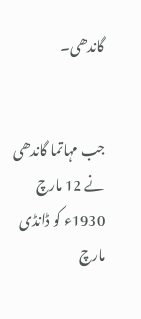گاندھی۔


جب مہاتما گاندھی نے 12 مارچ 1930ء کو ڈانڈی مارچ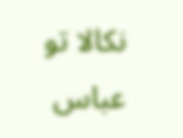نکالا تو عباس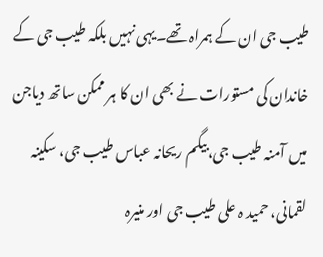طیب جی ان کے ہمراہ تھے۔یہی نہیں بلکہ طیب جی کے خاندان کی مستورات نے بھی ان کا ہر ممکن ساتھ دیاجن میں آمنہ طیب جی،بیگم ریحانہ عباس طیب جی، سکینہ لقمانی، حمید ہ علی طیب جی اور منیرہ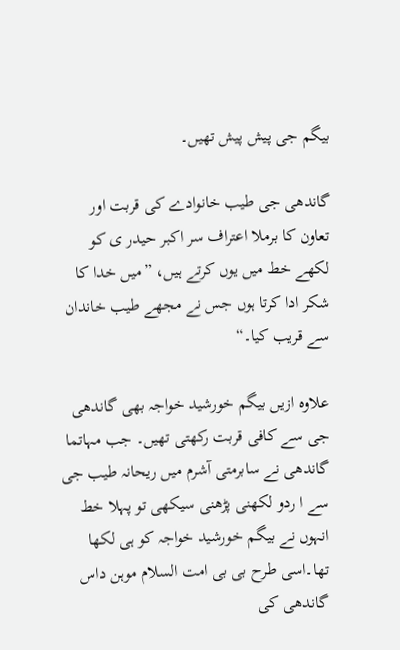بیگم جی پیش پیش تھیں۔

گاندھی جی طیب خانوادے کی قربت اور تعاون کا برملا اعتراف سر اکبر حیدر ی کو لکھے خط میں یوں کرتے ہیں، ”میں خدا کا شکر ادا کرتا ہوں جس نے مجھے طیب خاندان سے قریب کیا۔“

علاوہ ازیں بیگم خورشید خواجہ بھی گاندھی جی سے کافی قربت رکھتی تھیں۔ جب مہاتما گاندھی نے سابرمتی آشرم میں ریحانہ طیب جی سے ا ردو لکھنی پڑھنی سیکھی تو پہلا خط انہوں نے بیگم خورشید خواجہ کو ہی لکھا تھا۔اسی طرح بی بی امت السلام موہن داس گاندھی کی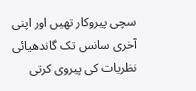سچی پیروکار تھیں اور اپنی آخری سانس تک گاندھیائی نظریات کی پیروی کرتی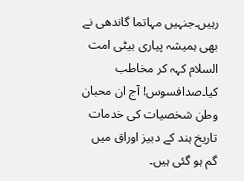رہیں۔جنہیں مہاتما گاندھی نے بھی ہمیشہ پیاری بیٹی امت السلام کہہ کر مخاطب کیا۔صدافسوس! آج ان محبان وطن شخصیات کی خدمات تاریخ ہند کے دبیز اوراق میں گم ہو گئی ہیں۔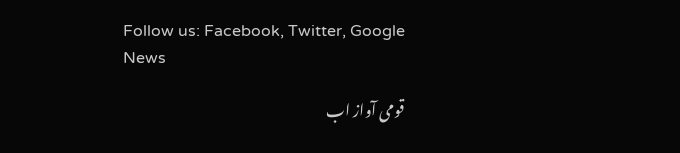Follow us: Facebook, Twitter, Google News

قومی آواز اب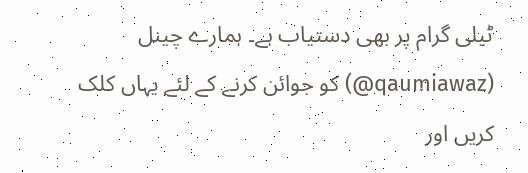ٹیلی گرام پر بھی دستیاب ہے۔ ہمارے چینل (qaumiawaz@) کو جوائن کرنے کے لئے یہاں کلک کریں اور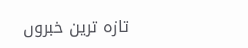تازہ ترین خبروں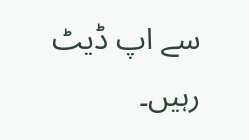سے اپ ڈیٹ رہیں۔